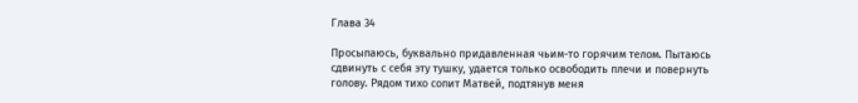Глава 34

Просыпаюсь, буквально придавленная чьим-то горячим телом. Пытаюсь сдвинуть с себя эту тушку, удается только освободить плечи и повернуть голову. Рядом тихо сопит Матвей, подтянув меня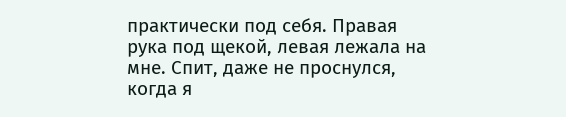практически под себя. Правая рука под щекой, левая лежала на мне. Спит, даже не проснулся, когда я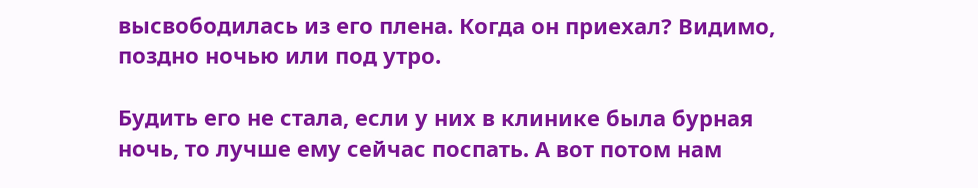высвободилась из его плена. Когда он приехал? Видимо, поздно ночью или под утро.

Будить его не стала, если у них в клинике была бурная ночь, то лучше ему сейчас поспать. А вот потом нам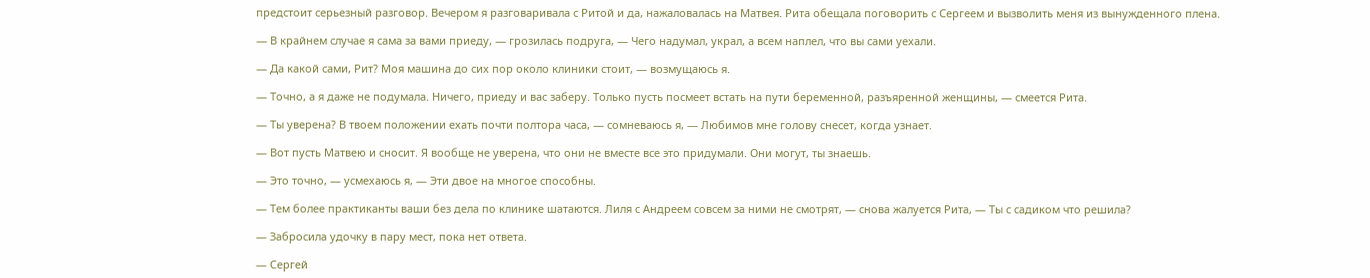предстоит серьезный разговор. Вечером я разговаривала с Ритой и да, нажаловалась на Матвея. Рита обещала поговорить с Сергеем и вызволить меня из вынужденного плена.

— В крайнем случае я сама за вами приеду, — грозилась подруга, — Чего надумал, украл, а всем наплел, что вы сами уехали.

— Да какой сами, Рит? Моя машина до сих пор около клиники стоит, — возмущаюсь я.

— Точно, а я даже не подумала. Ничего, приеду и вас заберу. Только пусть посмеет встать на пути беременной, разъяренной женщины, — смеется Рита.

— Ты уверена? В твоем положении ехать почти полтора часа, — сомневаюсь я, — Любимов мне голову снесет, когда узнает.

— Вот пусть Матвею и сносит. Я вообще не уверена, что они не вместе все это придумали. Они могут, ты знаешь.

— Это точно, — усмехаюсь я, — Эти двое на многое способны.

— Тем более практиканты ваши без дела по клинике шатаются. Лиля с Андреем совсем за ними не смотрят, — снова жалуется Рита, — Ты с садиком что решила?

— Забросила удочку в пару мест, пока нет ответа.

— Сергей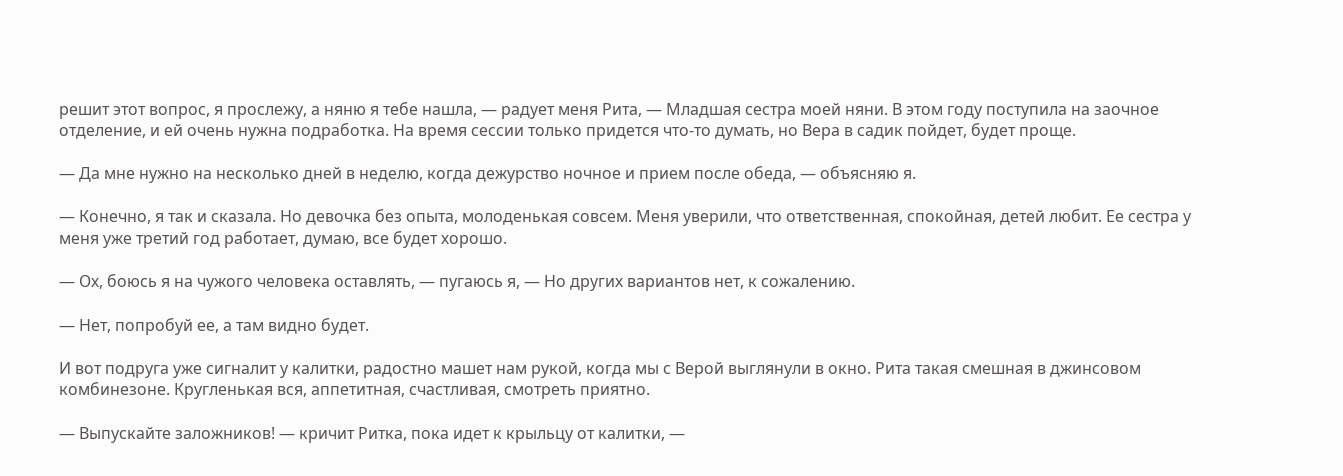решит этот вопрос, я прослежу, а няню я тебе нашла, — радует меня Рита, — Младшая сестра моей няни. В этом году поступила на заочное отделение, и ей очень нужна подработка. На время сессии только придется что-то думать, но Вера в садик пойдет, будет проще.

— Да мне нужно на несколько дней в неделю, когда дежурство ночное и прием после обеда, — объясняю я.

— Конечно, я так и сказала. Но девочка без опыта, молоденькая совсем. Меня уверили, что ответственная, спокойная, детей любит. Ее сестра у меня уже третий год работает, думаю, все будет хорошо.

— Ох, боюсь я на чужого человека оставлять, — пугаюсь я, — Но других вариантов нет, к сожалению.

— Нет, попробуй ее, а там видно будет.

И вот подруга уже сигналит у калитки, радостно машет нам рукой, когда мы с Верой выглянули в окно. Рита такая смешная в джинсовом комбинезоне. Кругленькая вся, аппетитная, счастливая, смотреть приятно.

— Выпускайте заложников! — кричит Ритка, пока идет к крыльцу от калитки, —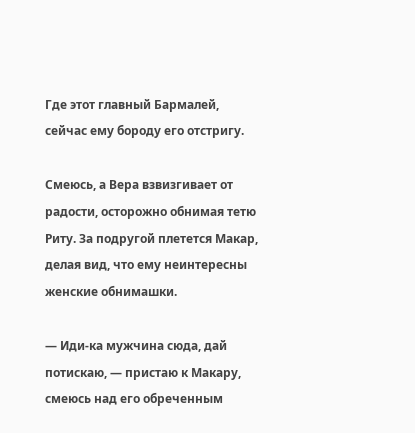Где этот главный Бармалей, сейчас ему бороду его отстригу.

Смеюсь, а Вера взвизгивает от радости, осторожно обнимая тетю Риту. За подругой плетется Макар, делая вид, что ему неинтересны женские обнимашки.

— Иди-ка мужчина сюда, дай потискаю, — пристаю к Макару, смеюсь над его обреченным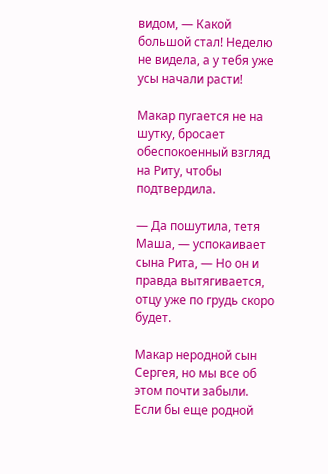видом, — Какой большой стал! Неделю не видела, а у тебя уже усы начали расти!

Макар пугается не на шутку, бросает обеспокоенный взгляд на Риту, чтобы подтвердила.

— Да пошутила, тетя Маша, — успокаивает сына Рита, — Но он и правда вытягивается, отцу уже по грудь скоро будет.

Макар неродной сын Сергея, но мы все об этом почти забыли. Если бы еще родной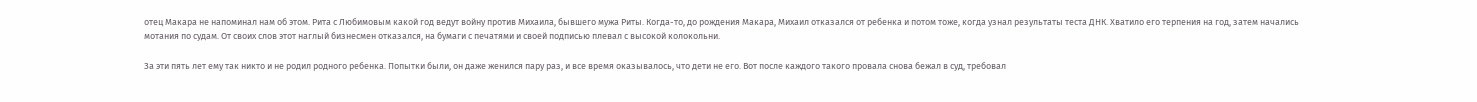отец Макара не напоминал нам об этом. Рита с Любимовым какой год ведут войну против Михаила, бывшего мужа Риты. Когда-то, до рождения Макара, Михаил отказался от ребенка и потом тоже, когда узнал результаты теста ДНК. Хватило его терпения на год, затем начались мотания по судам. От своих слов этот наглый бизнесмен отказался, на бумаги с печатями и своей подписью плевал с высокой колокольни.

За эти пять лет ему так никто и не родил родного ребенка. Попытки были, он даже женился пару раз, и все время оказывалось, что дети не его. Вот после каждого такого провала снова бежал в суд, требовал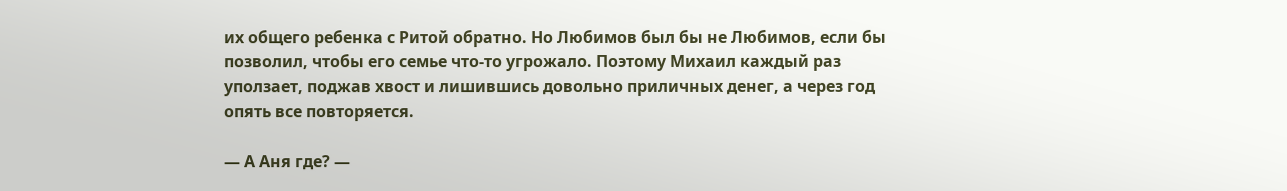их общего ребенка с Ритой обратно. Но Любимов был бы не Любимов, если бы позволил, чтобы его семье что-то угрожало. Поэтому Михаил каждый раз уползает, поджав хвост и лишившись довольно приличных денег, а через год опять все повторяется.

— А Аня где? —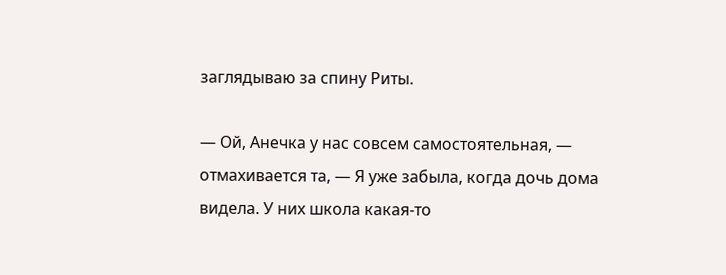заглядываю за спину Риты.

— Ой, Анечка у нас совсем самостоятельная, — отмахивается та, — Я уже забыла, когда дочь дома видела. У них школа какая-то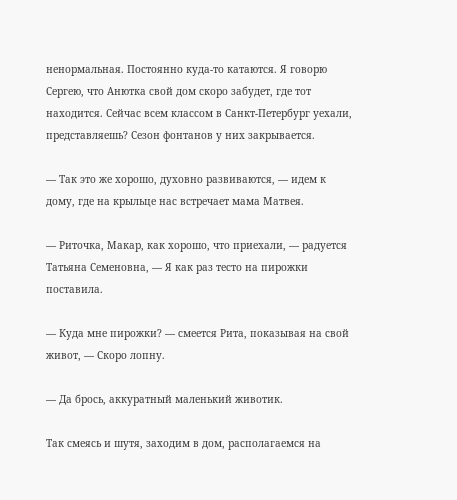ненормальная. Постоянно куда-то катаются. Я говорю Сергею, что Анютка свой дом скоро забудет, где тот находится. Сейчас всем классом в Санкт-Петербург уехали, представляешь? Сезон фонтанов у них закрывается.

— Так это же хорошо, духовно развиваются, — идем к дому, где на крыльце нас встречает мама Матвея.

— Риточка, Макар, как хорошо, что приехали, — радуется Татьяна Семеновна, — Я как раз тесто на пирожки поставила.

— Куда мне пирожки? — смеется Рита, показывая на свой живот, — Скоро лопну.

— Да брось, аккуратный маленький животик.

Так смеясь и шутя, заходим в дом, располагаемся на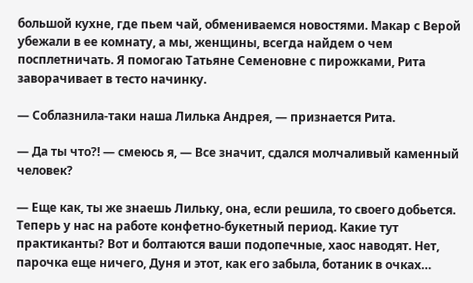большой кухне, где пьем чай, обмениваемся новостями. Макар с Верой убежали в ее комнату, а мы, женщины, всегда найдем о чем посплетничать. Я помогаю Татьяне Семеновне с пирожками, Рита заворачивает в тесто начинку.

— Соблазнила-таки наша Лилька Андрея, — признается Рита.

— Да ты что?! — смеюсь я, — Все значит, сдался молчаливый каменный человек?

— Еще как, ты же знаешь Лильку, она, если решила, то своего добьется. Теперь у нас на работе конфетно-букетный период. Какие тут практиканты? Вот и болтаются ваши подопечные, хаос наводят. Нет, парочка еще ничего, Дуня и этот, как его забыла, ботаник в очках…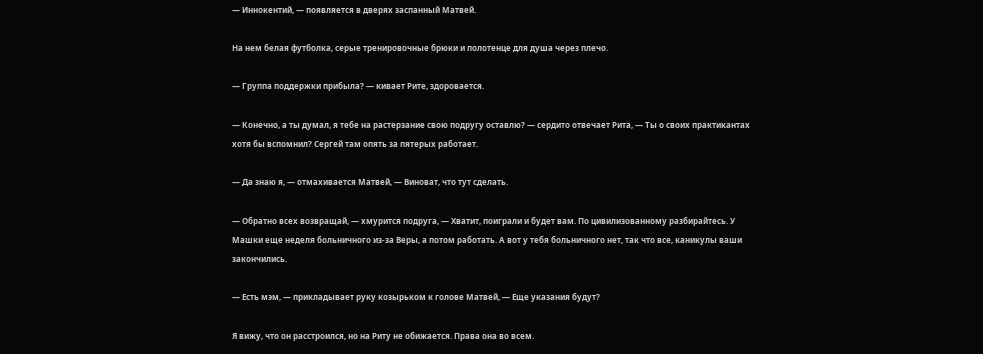— Иннокентий, — появляется в дверях заспанный Матвей.

На нем белая футболка, серые тренировочные брюки и полотенце для душа через плечо.

— Группа поддержки прибыла? — кивает Рите, здоровается.

— Конечно, а ты думал, я тебе на растерзание свою подругу оставлю? — сердито отвечает Рита, — Ты о своих практикантах хотя бы вспомнил? Сергей там опять за пятерых работает.

— Да знаю я, — отмахивается Матвей, — Виноват, что тут сделать.

— Обратно всех возвращай, — хмурится подруга, — Хватит, поиграли и будет вам. По цивилизованному разбирайтесь. У Машки еще неделя больничного из-за Веры, а потом работать. А вот у тебя больничного нет, так что все, каникулы ваши закончились.

— Есть мэм, — прикладывает руку козырьком к голове Матвей, — Еще указания будут?

Я вижу, что он расстроился, но на Риту не обижается. Права она во всем.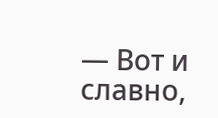— Вот и славно,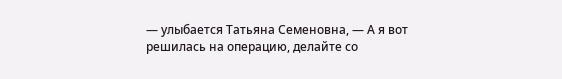— улыбается Татьяна Семеновна, — А я вот решилась на операцию, делайте со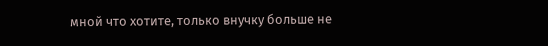мной что хотите, только внучку больше не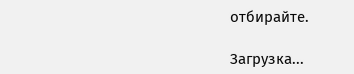отбирайте.

Загрузка...